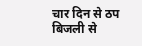चार दिन से ठप बिजली से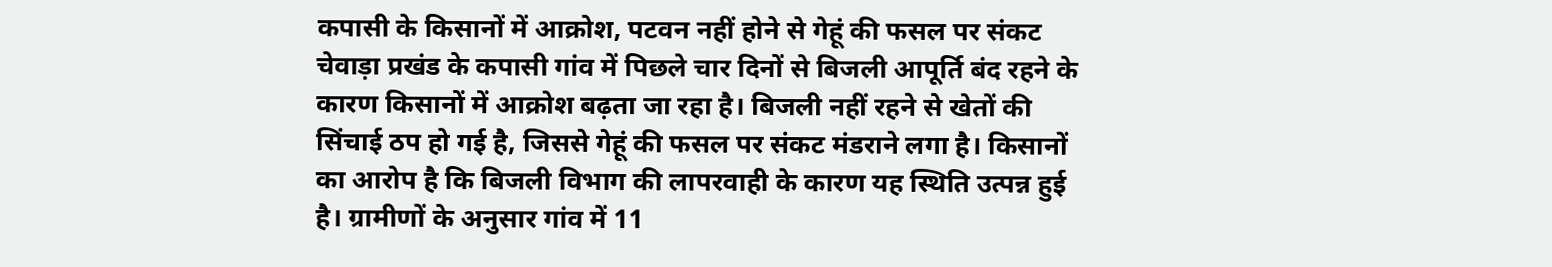कपासी के किसानों में आक्रोश, पटवन नहीं होने से गेहूं की फसल पर संकट चेवाड़ा प्रखंड के कपासी गांव में पिछले चार दिनों से बिजली आपूर्ति बंद रहने के कारण किसानों में आक्रोश बढ़ता जा रहा है। बिजली नहीं रहने से खेतों की सिंचाई ठप हो गई है, जिससे गेहूं की फसल पर संकट मंडराने लगा है। किसानों का आरोप है कि बिजली विभाग की लापरवाही के कारण यह स्थिति उत्पन्न हुई है। ग्रामीणों के अनुसार गांव में 11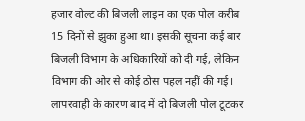हजार वोल्ट की बिजली लाइन का एक पोल करीब 15 दिनों से झुका हुआ था। इसकी सूचना कई बार बिजली विभाग के अधिकारियों को दी गई, लेकिन विभाग की ओर से कोई ठोस पहल नहीं की गई। लापरवाही के कारण बाद में दो बिजली पोल टूटकर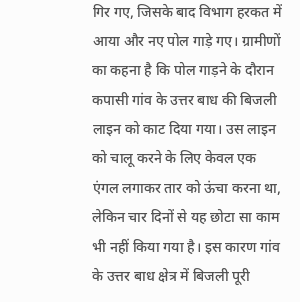गिर गए, जिसके बाद विभाग हरकत में आया और नए पोल गाड़े गए। ग्रामीणों का कहना है कि पोल गाड़ने के दौरान कपासी गांव के उत्तर बाध की बिजली लाइन को काट दिया गया। उस लाइन को चालू करने के लिए केवल एक एंगल लगाकर तार को ऊंचा करना था, लेकिन चार दिनों से यह छोटा सा काम भी नहीं किया गया है। इस कारण गांव के उत्तर बाध क्षेत्र में बिजली पूरी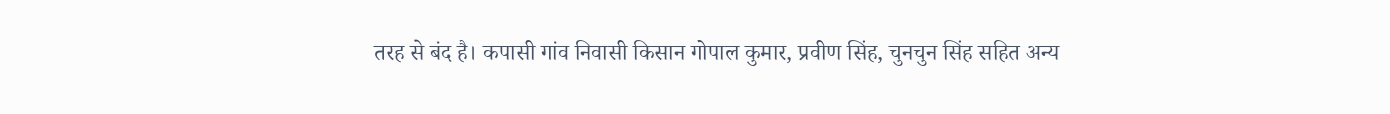तरह से बंद है। कपासी गांव निवासी किसान गोपाल कुमार, प्रवीण सिंह, चुनचुन सिंह सहित अन्य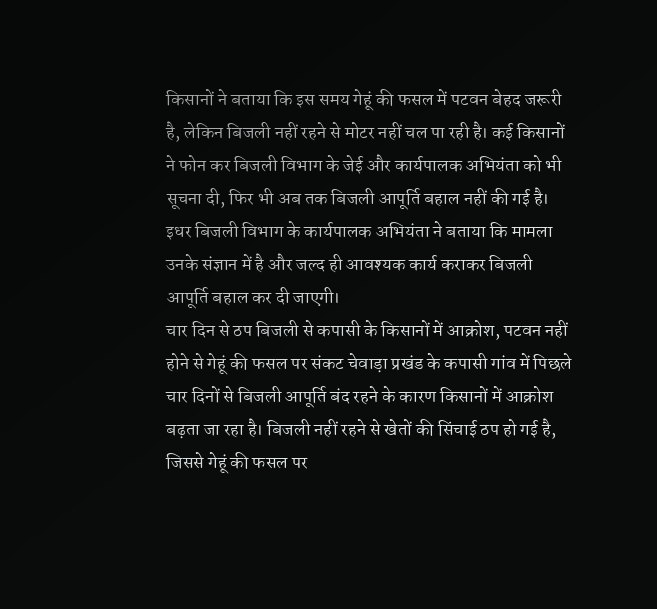किसानों ने बताया कि इस समय गेहूं की फसल में पटवन बेहद जरूरी है, लेकिन बिजली नहीं रहने से मोटर नहीं चल पा रही है। कई किसानों ने फोन कर बिजली विभाग के जेई और कार्यपालक अभियंता को भी सूचना दी, फिर भी अब तक बिजली आपूर्ति बहाल नहीं की गई है। इधर बिजली विभाग के कार्यपालक अभियंता ने बताया कि मामला उनके संज्ञान में है और जल्द ही आवश्यक कार्य कराकर बिजली आपूर्ति बहाल कर दी जाएगी।
चार दिन से ठप बिजली से कपासी के किसानों में आक्रोश, पटवन नहीं होने से गेहूं की फसल पर संकट चेवाड़ा प्रखंड के कपासी गांव में पिछले चार दिनों से बिजली आपूर्ति बंद रहने के कारण किसानों में आक्रोश बढ़ता जा रहा है। बिजली नहीं रहने से खेतों की सिंचाई ठप हो गई है, जिससे गेहूं की फसल पर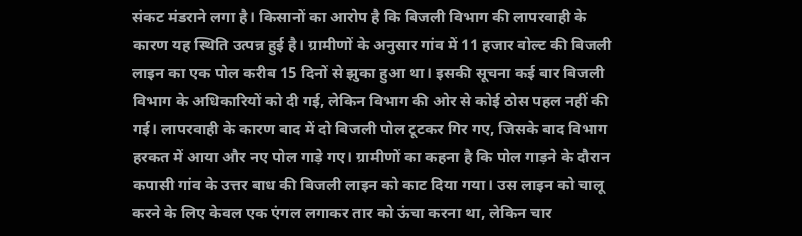संकट मंडराने लगा है। किसानों का आरोप है कि बिजली विभाग की लापरवाही के कारण यह स्थिति उत्पन्न हुई है। ग्रामीणों के अनुसार गांव में 11 हजार वोल्ट की बिजली लाइन का एक पोल करीब 15 दिनों से झुका हुआ था। इसकी सूचना कई बार बिजली विभाग के अधिकारियों को दी गई, लेकिन विभाग की ओर से कोई ठोस पहल नहीं की गई। लापरवाही के कारण बाद में दो बिजली पोल टूटकर गिर गए, जिसके बाद विभाग हरकत में आया और नए पोल गाड़े गए। ग्रामीणों का कहना है कि पोल गाड़ने के दौरान कपासी गांव के उत्तर बाध की बिजली लाइन को काट दिया गया। उस लाइन को चालू करने के लिए केवल एक एंगल लगाकर तार को ऊंचा करना था, लेकिन चार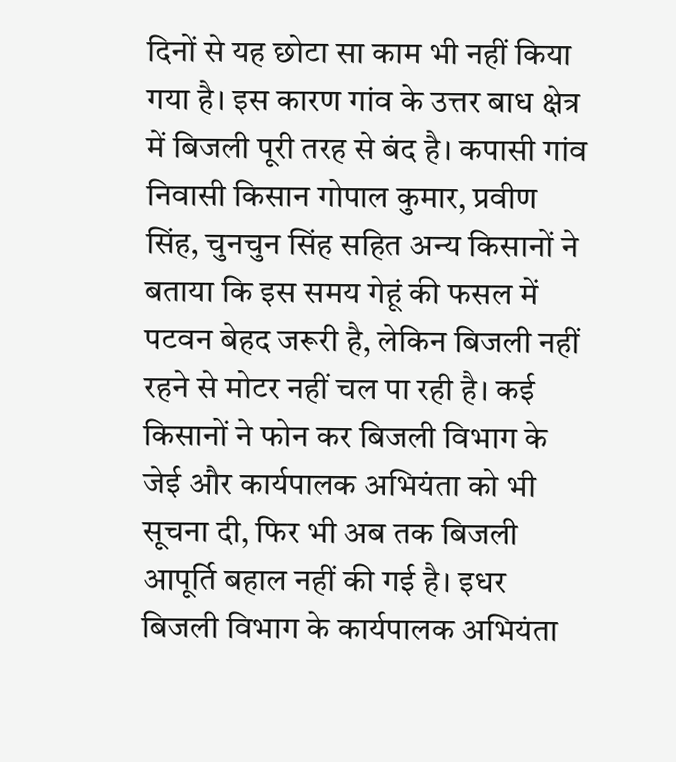दिनों से यह छोटा सा काम भी नहीं किया गया है। इस कारण गांव के उत्तर बाध क्षेत्र में बिजली पूरी तरह से बंद है। कपासी गांव निवासी किसान गोपाल कुमार, प्रवीण सिंह, चुनचुन सिंह सहित अन्य किसानों ने बताया कि इस समय गेहूं की फसल में पटवन बेहद जरूरी है, लेकिन बिजली नहीं रहने से मोटर नहीं चल पा रही है। कई किसानों ने फोन कर बिजली विभाग के जेई और कार्यपालक अभियंता को भी सूचना दी, फिर भी अब तक बिजली आपूर्ति बहाल नहीं की गई है। इधर बिजली विभाग के कार्यपालक अभियंता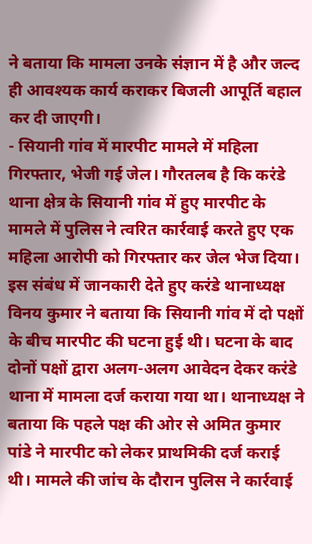ने बताया कि मामला उनके संज्ञान में है और जल्द ही आवश्यक कार्य कराकर बिजली आपूर्ति बहाल कर दी जाएगी।
- सियानी गांव में मारपीट मामले में महिला गिरफ्तार, भेजी गई जेल। गौरतलब है कि करंडे थाना क्षेत्र के सियानी गांव में हुए मारपीट के मामले में पुलिस ने त्वरित कार्रवाई करते हुए एक महिला आरोपी को गिरफ्तार कर जेल भेज दिया। इस संबंध में जानकारी देते हुए करंडे थानाध्यक्ष विनय कुमार ने बताया कि सियानी गांव में दो पक्षों के बीच मारपीट की घटना हुई थी। घटना के बाद दोनों पक्षों द्वारा अलग-अलग आवेदन देकर करंडे थाना में मामला दर्ज कराया गया था। थानाध्यक्ष ने बताया कि पहले पक्ष की ओर से अमित कुमार पांडे ने मारपीट को लेकर प्राथमिकी दर्ज कराई थी। मामले की जांच के दौरान पुलिस ने कार्रवाई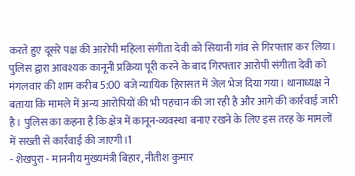करते हुए दूसरे पक्ष की आरोपी महिला संगीता देवी को सियानी गांव से गिरफ्तार कर लिया। पुलिस द्वारा आवश्यक कानूनी प्रक्रिया पूरी करने के बाद गिरफ्तार आरोपी संगीता देवी को मंगलवार की शाम करीब 5:00 बजे न्यायिक हिरासत में जेल भेज दिया गया। थानाध्यक्ष ने बताया कि मामले में अन्य आरोपियों की भी पहचान की जा रही है और आगे की कार्रवाई जारी है। पुलिस का कहना है कि क्षेत्र में कानून-व्यवस्था बनाए रखने के लिए इस तरह के मामलों में सख्ती से कार्रवाई की जाएगी।1
- शेखपुरा - माननीय मुख्यमंत्री बिहार, नीतीश कुमार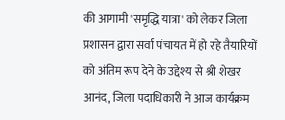की आगामी 'समृद्धि यात्रा' को लेकर जिला प्रशासन द्वारा सर्वा पंचायत में हो रहे तैयारियों को अंतिम रूप देने के उद्देश्य से श्री शेखर आनंद, जिला पदाधिकारी ने आज कार्यक्रम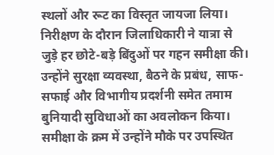स्थलों और रूट का विस्तृत जायजा लिया। निरीक्षण के दौरान जिलाधिकारी ने यात्रा से जुड़े हर छोटे-बड़े बिंदुओं पर गहन समीक्षा की। उन्होंने सुरक्षा व्यवस्था, बैठने के प्रबंध, साफ-सफाई और विभागीय प्रदर्शनी समेत तमाम बुनियादी सुविधाओं का अवलोकन किया। समीक्षा के क्रम में उन्होंने मौके पर उपस्थित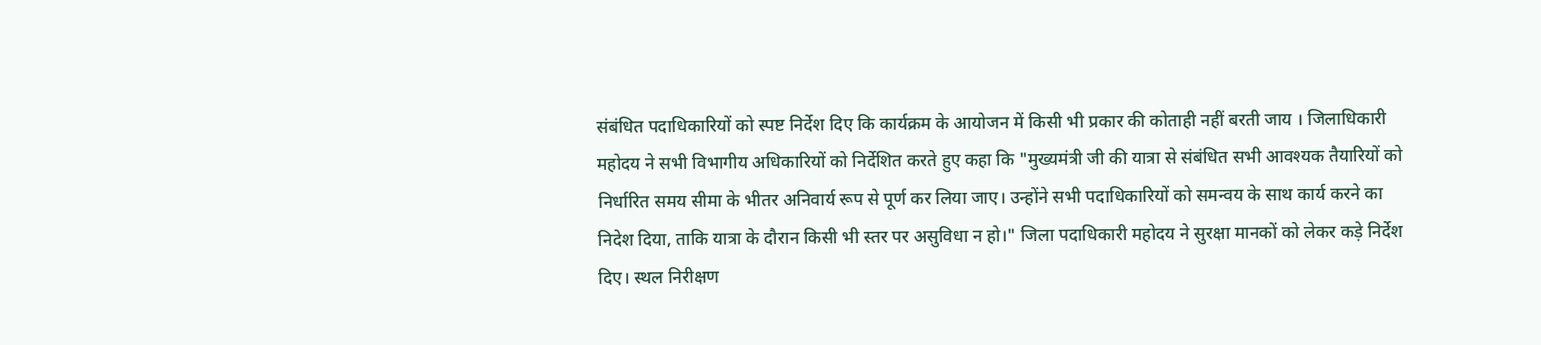संबंधित पदाधिकारियों को स्पष्ट निर्देश दिए कि कार्यक्रम के आयोजन में किसी भी प्रकार की कोताही नहीं बरती जाय । जिलाधिकारी महोदय ने सभी विभागीय अधिकारियों को निर्देशित करते हुए कहा कि "मुख्यमंत्री जी की यात्रा से संबंधित सभी आवश्यक तैयारियों को निर्धारित समय सीमा के भीतर अनिवार्य रूप से पूर्ण कर लिया जाए। उन्होंने सभी पदाधिकारियों को समन्वय के साथ कार्य करने का निदेश दिया, ताकि यात्रा के दौरान किसी भी स्तर पर असुविधा न हो।" जिला पदाधिकारी महोदय ने सुरक्षा मानकों को लेकर कड़े निर्देश दिए। स्थल निरीक्षण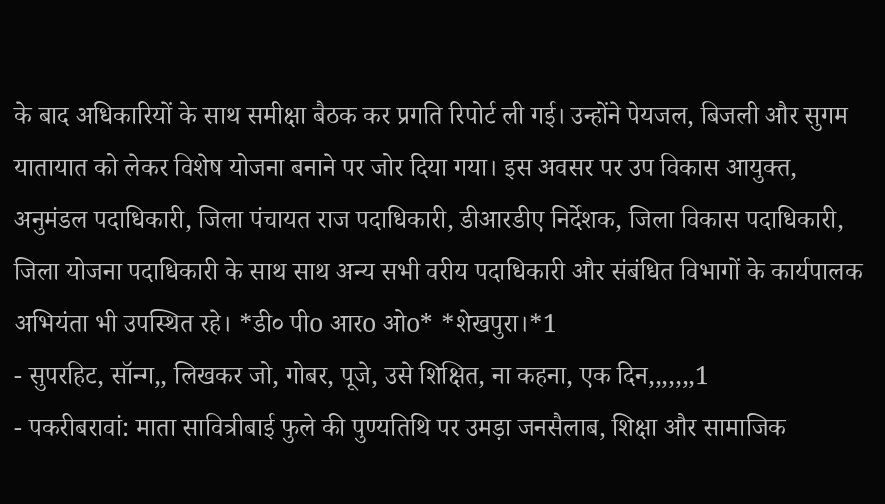के बाद अधिकारियों के साथ समीक्षा बैठक कर प्रगति रिपोर्ट ली गई। उन्होंने पेयजल, बिजली और सुगम यातायात को लेकर विशेष योजना बनाने पर जोर दिया गया। इस अवसर पर उप विकास आयुक्त, अनुमंडल पदाधिकारी, जिला पंचायत राज पदाधिकारी, डीआरडीए निर्देशक, जिला विकास पदाधिकारी, जिला योजना पदाधिकारी के साथ साथ अन्य सभी वरीय पदाधिकारी और संबंधित विभागों के कार्यपालक अभियंता भी उपस्थित रहे। *डी० पीo आरo ओo* *शेखपुरा।*1
- सुपरहिट, सॉन्ग,, लिखकर जो, गोबर, पूजे, उसे शिक्षित, ना कहना, एक दिन,,,,,,,1
- पकरीबरावां: माता सावित्रीबाई फुले की पुण्यतिथि पर उमड़ा जनसैलाब, शिक्षा और सामाजिक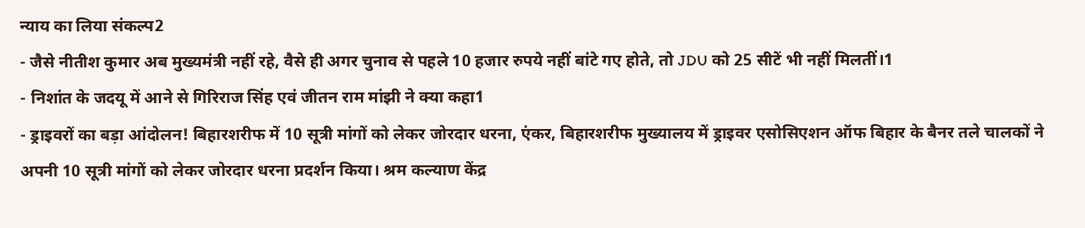न्याय का लिया संकल्प2
- जैसे नीतीश कुमार अब मुख्यमंत्री नहीं रहे, वैसे ही अगर चुनाव से पहले 10 हजार रुपये नहीं बांटे गए होते, तो JDU को 25 सीटें भी नहीं मिलतीं।1
- निशांत के जदयू में आने से गिरिराज सिंह एवं जीतन राम मांझी ने क्या कहा1
- ड्राइवरों का बड़ा आंदोलन! बिहारशरीफ में 10 सूत्री मांगों को लेकर जोरदार धरना, एंकर, बिहारशरीफ मुख्यालय में ड्राइवर एसोसिएशन ऑफ बिहार के बैनर तले चालकों ने अपनी 10 सूत्री मांगों को लेकर जोरदार धरना प्रदर्शन किया। श्रम कल्याण केंद्र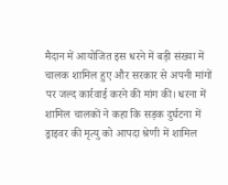मैदान में आयोजित इस धरने में बड़ी संख्या में चालक शामिल हुए और सरकार से अपनी मांगों पर जल्द कार्रवाई करने की मांग की। धरना में शामिल चालकों ने कहा कि सड़क दुर्घटना में ड्राइवर की मृत्यु को आपदा श्रेणी में शामिल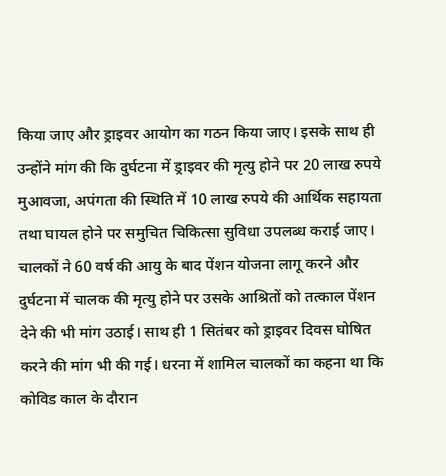किया जाए और ड्राइवर आयोग का गठन किया जाए। इसके साथ ही उन्होंने मांग की कि दुर्घटना में ड्राइवर की मृत्यु होने पर 20 लाख रुपये मुआवजा, अपंगता की स्थिति में 10 लाख रुपये की आर्थिक सहायता तथा घायल होने पर समुचित चिकित्सा सुविधा उपलब्ध कराई जाए। चालकों ने 60 वर्ष की आयु के बाद पेंशन योजना लागू करने और दुर्घटना में चालक की मृत्यु होने पर उसके आश्रितों को तत्काल पेंशन देने की भी मांग उठाई। साथ ही 1 सितंबर को ड्राइवर दिवस घोषित करने की मांग भी की गई। धरना में शामिल चालकों का कहना था कि कोविड काल के दौरान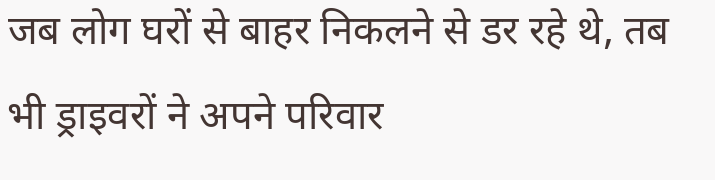जब लोग घरों से बाहर निकलने से डर रहे थे, तब भी ड्राइवरों ने अपने परिवार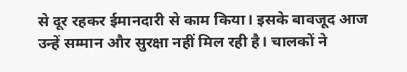से दूर रहकर ईमानदारी से काम किया। इसके बावजूद आज उन्हें सम्मान और सुरक्षा नहीं मिल रही है। चालकों ने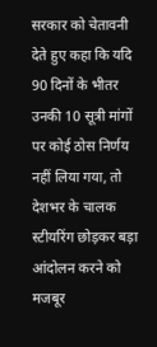सरकार को चेतावनी देते हुए कहा कि यदि 90 दिनों के भीतर उनकी 10 सूत्री मांगों पर कोई ठोस निर्णय नहीं लिया गया, तो देशभर के चालक स्टीयरिंग छोड़कर बड़ा आंदोलन करने को मजबूर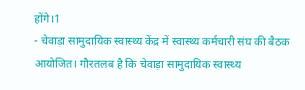होंगे।1
- चेवाड़ा सामुदायिक स्वास्थ्य केंद्र में स्वास्थ्य कर्मचारी संघ की बैठक आयोजित। गौरतलब है कि चेवाड़ा सामुदायिक स्वास्थ्य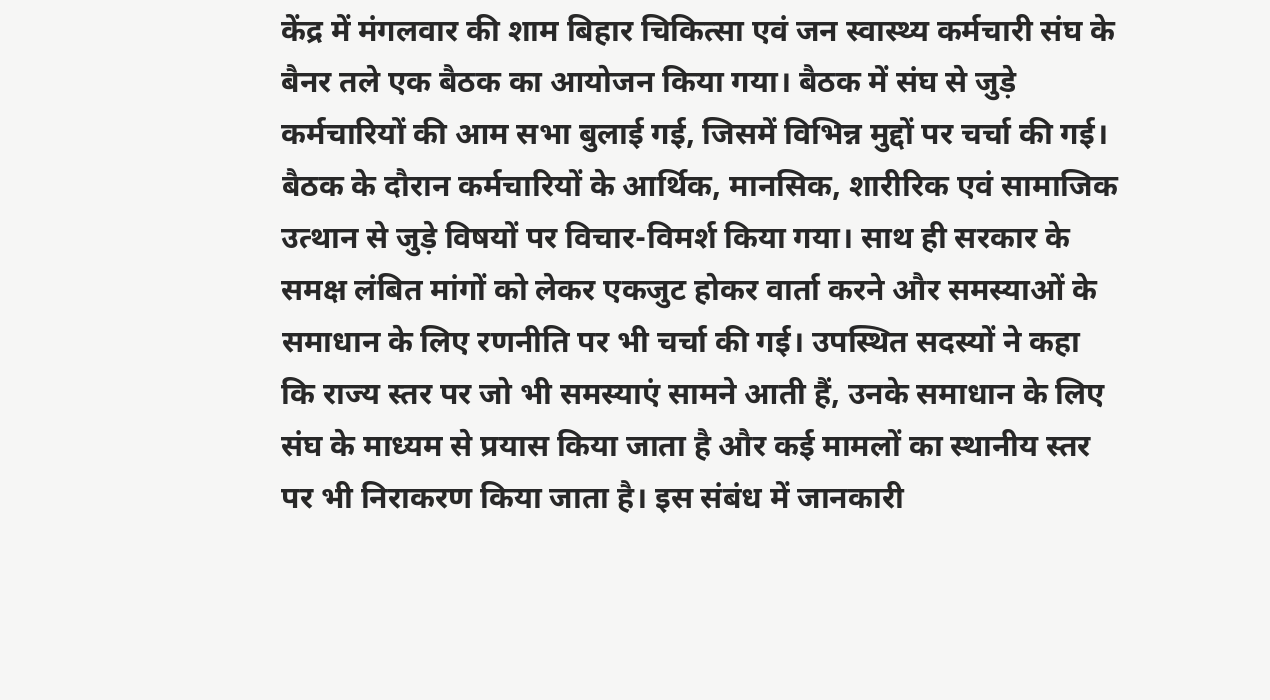केंद्र में मंगलवार की शाम बिहार चिकित्सा एवं जन स्वास्थ्य कर्मचारी संघ के बैनर तले एक बैठक का आयोजन किया गया। बैठक में संघ से जुड़े कर्मचारियों की आम सभा बुलाई गई, जिसमें विभिन्न मुद्दों पर चर्चा की गई। बैठक के दौरान कर्मचारियों के आर्थिक, मानसिक, शारीरिक एवं सामाजिक उत्थान से जुड़े विषयों पर विचार-विमर्श किया गया। साथ ही सरकार के समक्ष लंबित मांगों को लेकर एकजुट होकर वार्ता करने और समस्याओं के समाधान के लिए रणनीति पर भी चर्चा की गई। उपस्थित सदस्यों ने कहा कि राज्य स्तर पर जो भी समस्याएं सामने आती हैं, उनके समाधान के लिए संघ के माध्यम से प्रयास किया जाता है और कई मामलों का स्थानीय स्तर पर भी निराकरण किया जाता है। इस संबंध में जानकारी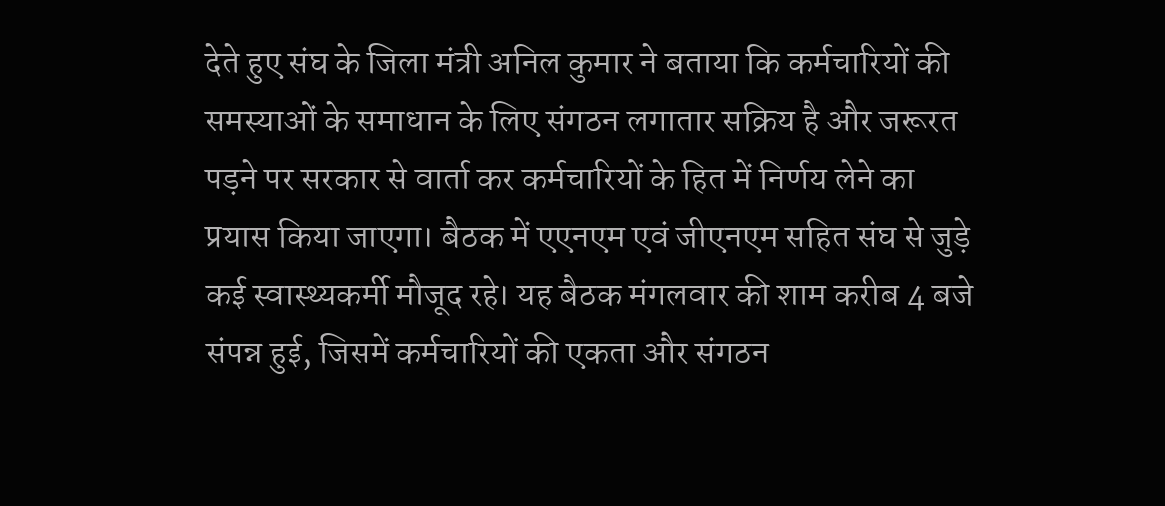देते हुए संघ के जिला मंत्री अनिल कुमार ने बताया कि कर्मचारियों की समस्याओं के समाधान के लिए संगठन लगातार सक्रिय है और जरूरत पड़ने पर सरकार से वार्ता कर कर्मचारियों के हित में निर्णय लेने का प्रयास किया जाएगा। बैठक में एएनएम एवं जीएनएम सहित संघ से जुड़े कई स्वास्थ्यकर्मी मौजूद रहे। यह बैठक मंगलवार की शाम करीब 4 बजे संपन्न हुई, जिसमें कर्मचारियों की एकता और संगठन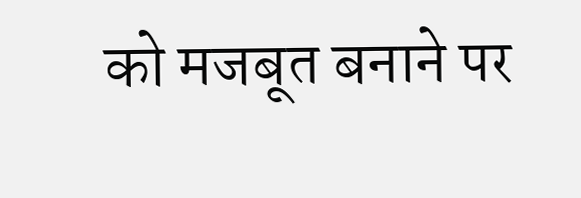को मजबूत बनाने पर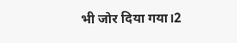भी जोर दिया गया।2